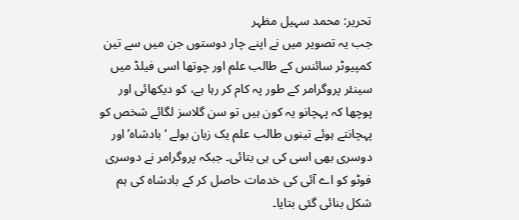تحریر: محمد سہیل مظہر
جب یہ تصویر میں نے اپنے چار دوستوں جن میں سے تین کمپیوٹر سائنس کے طالب علم اور چوتھا اسی فیلڈ میں سینئر پروگرامر کے طور پہ کام کر رہا ہے، کو دیکھائی اور پوچھا کہ پہچانو یہ کون ہیں تو سن گلاسز لگائے شخص کو پہچانتے ہوئے تینوں طالب علم یک زبان بولے ‘بادشاہ’ اور دوسری بھی اسی کی ہی بتائی۔ جبکہ پروگرامر نے دوسری فوٹو کو اے آئی کی خدمات حاصل کر کے بادشاہ کی ہم شکل بنائی گئی بتایا۔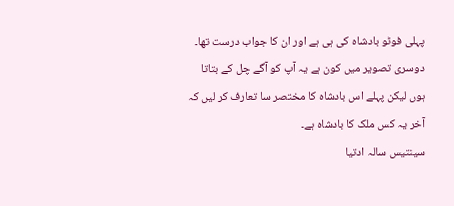پہلی فوٹو بادشاہ کی ہی ہے اور ان کا جواب درست تھا۔ دوسری تصویر میں کون ہے یہ آپ کو آگے چل کے بتاتا ہوں لیکن پہلے اس بادشاہ کا مختصر سا تعارف کر لیں کہ آخر یہ کس ملک کا بادشاہ ہے۔
سینتیس سالہ ادتیا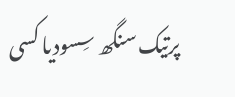پرتیک سنگھ سِسودیا کسی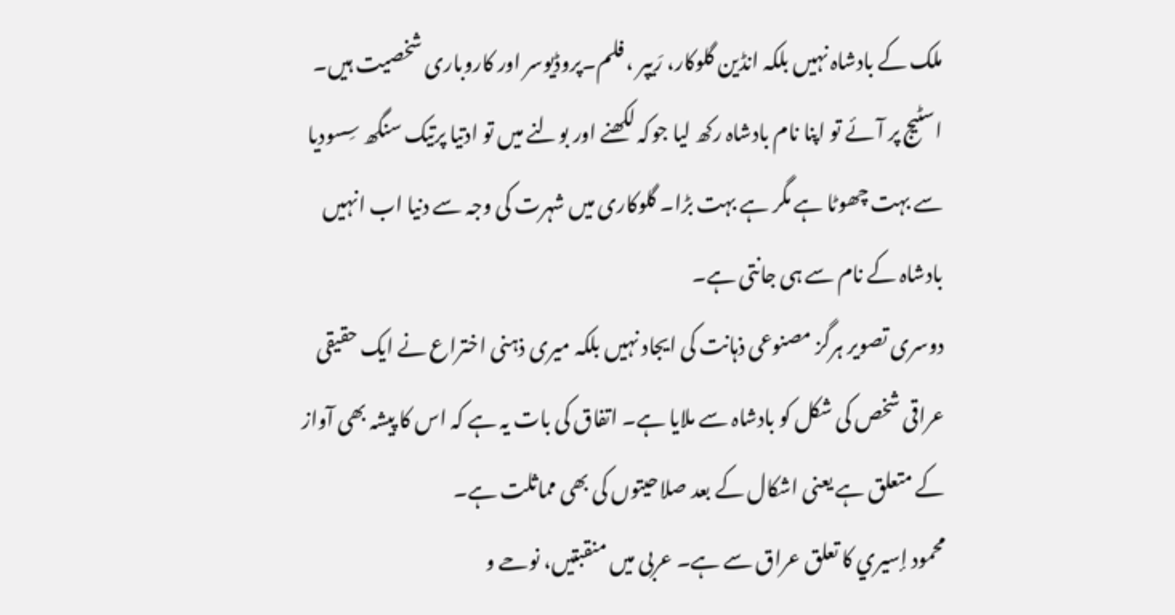ملک کے بادشاہ نہیں بلکہ انڈین گلوکار، رَیپر ، فلم۔پروڈیوسر اور کاروباری شخصیت ہیں۔ اسٹیج پر آئے تو اپنا نام بادشاہ رکھ لیا جوکہ لکھنے اور بولنے میں تو ادتیا پرتیک سنگھ سِسودیا سے بہت چھوٹا ہے مگر ہے بہت بڑا۔ گلوکاری میں شہرت کی وجہ سے دنیا اب انہیں بادشاہ کے نام سے ہی جانتی ہے۔
دوسری تصویر ہرگز مصنوعی ذہانت کی ایجاد نہیں بلکہ میری ذہنی اختراع نے ایک حقیقی عراقی شخص کی شکل کو بادشاہ سے ملایا ہے۔ اتفاق کی بات یہ ہے کہ اس کا پیشہ بھی آواز کے متعلق ہے یعنی اشکال کے بعد صلاحیتوں کی بھی مماثلت ہے۔
محمود إسيري کا تعلق عراق سے ہے۔ عربی میں منقبتیں، نوحے و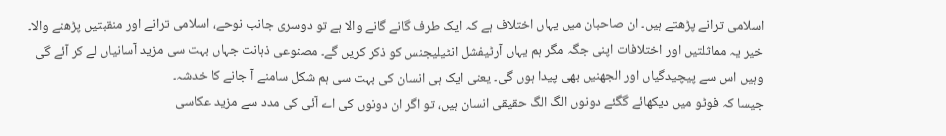اسلامی ترانے پڑھتے ہیں۔ ان صاحبان میں یہاں اختلاف ہے کہ ایک طرف گانے گانے والا ہے تو دوسری جانب نوحے، اسلامی ترانے اور منقبتیں پڑھنے والا۔
خیر یہ مماثلتیں اور اختلافات اپنی جگہ مگر ہم یہاں آرٹیفشل انٹیلیجنس کو ذکر کریں گے۔ مصنوعی ذہانت جہاں بہت سی مزید آسانیاں لے کر آئے گی وہیں اس سے پیچیدگیاں اور الجھنیں بھی پیدا ہوں گی۔ یعنی ایک ہی انسان کی بہت سی ہم شکل سامنے آ جانے کا خدشہ۔
جیسا کہ فوٹو میں دیکھائے گگئے دونوں الگ الگ حقیقی انسان ہیں، تو اگر ان دونوں کی اے آئی کی مدد سے مزید عکاسی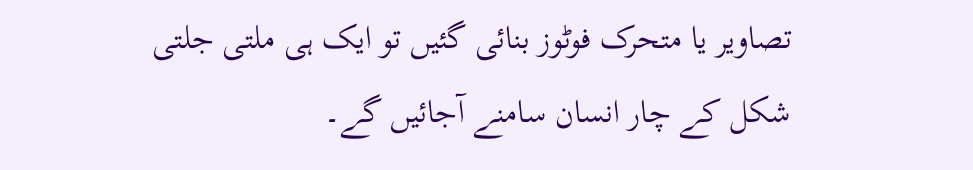تصاویر یا متحرک فوٹوز بنائی گئیں تو ایک ہی ملتی جلتی شکل کے چار انسان سامنے آجائیں گے۔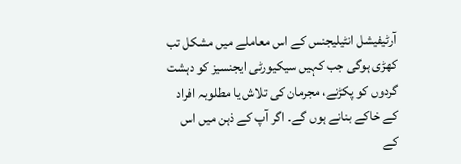آرٹیفیشل انٹیلیجنس کے اس معاملے میں مشکل تب کھڑی ہوگی جب کہیں سیکیورٹی ایجنسیز کو دہشت گردوں کو پکڑنے، مجرمان کی تلاش یا مطلوبہ افراد کے خاکے بنانے ہوں گے۔ اگر آپ کے ذہن میں اس کے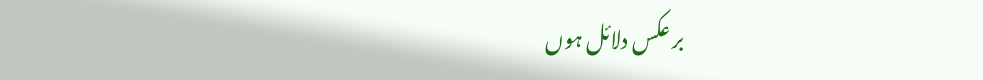بر عکس دلائل ہوں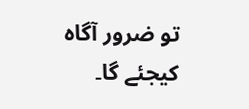تو ضرور آگاہ کیجئے گا۔